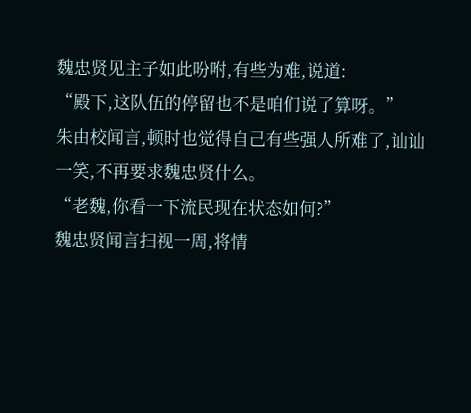魏忠贤见主子如此吩咐,有些为难,说道:
“殿下,这队伍的停留也不是咱们说了算呀。”
朱由校闻言,顿时也觉得自己有些强人所难了,讪讪一笑,不再要求魏忠贤什么。
“老魏,你看一下流民现在状态如何?”
魏忠贤闻言扫视一周,将情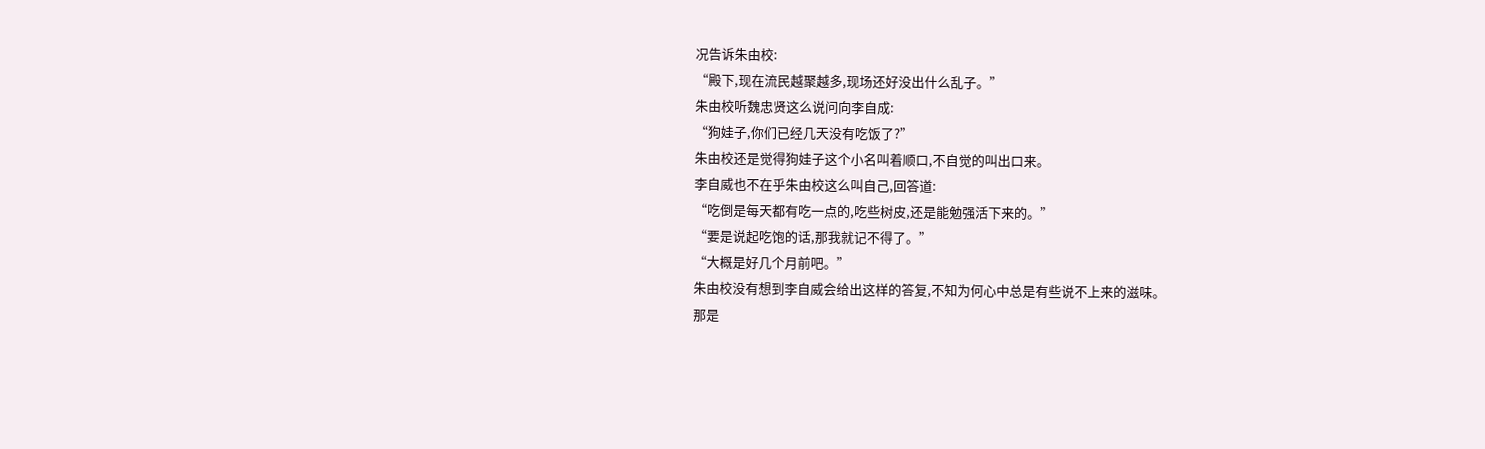况告诉朱由校:
“殿下,现在流民越聚越多,现场还好没出什么乱子。”
朱由校听魏忠贤这么说问向李自成:
“狗娃子,你们已经几天没有吃饭了?”
朱由校还是觉得狗娃子这个小名叫着顺口,不自觉的叫出口来。
李自威也不在乎朱由校这么叫自己,回答道:
“吃倒是每天都有吃一点的,吃些树皮,还是能勉强活下来的。”
“要是说起吃饱的话,那我就记不得了。”
“大概是好几个月前吧。”
朱由校没有想到李自威会给出这样的答复,不知为何心中总是有些说不上来的滋味。
那是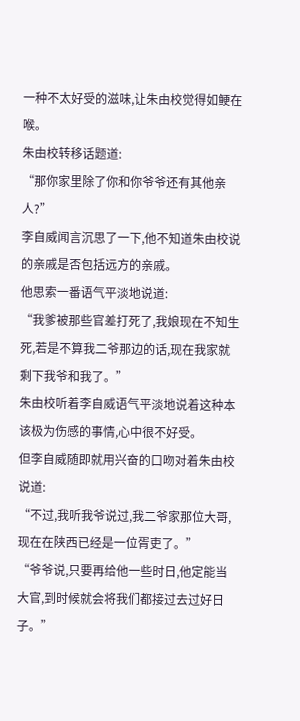一种不太好受的滋味,让朱由校觉得如鲠在喉。
朱由校转移话题道:
“那你家里除了你和你爷爷还有其他亲人?”
李自威闻言沉思了一下,他不知道朱由校说的亲戚是否包括远方的亲戚。
他思索一番语气平淡地说道:
“我爹被那些官差打死了,我娘现在不知生死,若是不算我二爷那边的话,现在我家就剩下我爷和我了。”
朱由校听着李自威语气平淡地说着这种本该极为伤感的事情,心中很不好受。
但李自威随即就用兴奋的口吻对着朱由校说道:
“不过,我听我爷说过,我二爷家那位大哥,现在在陕西已经是一位胥吏了。”
“爷爷说,只要再给他一些时日,他定能当大官,到时候就会将我们都接过去过好日子。”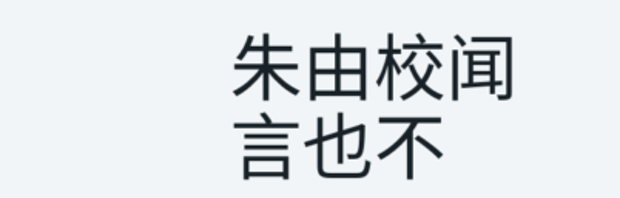朱由校闻言也不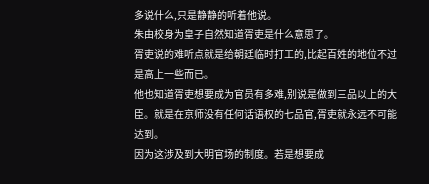多说什么,只是静静的听着他说。
朱由校身为皇子自然知道胥吏是什么意思了。
胥吏说的难听点就是给朝廷临时打工的,比起百姓的地位不过是高上一些而已。
他也知道胥吏想要成为官员有多难,别说是做到三品以上的大臣。就是在京师没有任何话语权的七品官,胥吏就永远不可能达到。
因为这涉及到大明官场的制度。若是想要成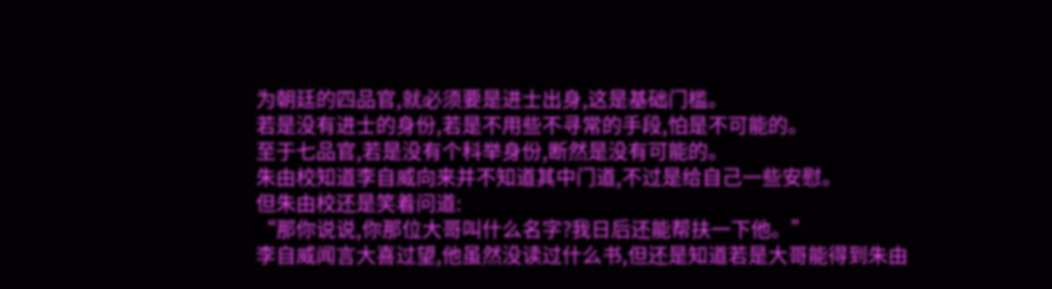为朝廷的四品官,就必须要是进士出身,这是基础门槛。
若是没有进士的身份,若是不用些不寻常的手段,怕是不可能的。
至于七品官,若是没有个科举身份,断然是没有可能的。
朱由校知道李自威向来并不知道其中门道,不过是给自己一些安慰。
但朱由校还是笑着问道:
“那你说说,你那位大哥叫什么名字?我日后还能帮扶一下他。”
李自威闻言大喜过望,他虽然没读过什么书,但还是知道若是大哥能得到朱由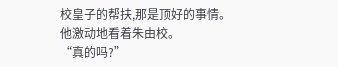校皇子的帮扶,那是顶好的事情。
他激动地看着朱由校。
“真的吗?”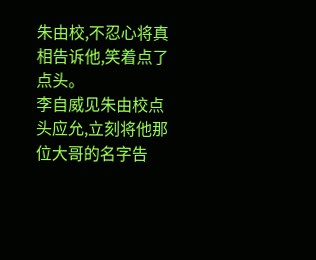朱由校,不忍心将真相告诉他,笑着点了点头。
李自威见朱由校点头应允,立刻将他那位大哥的名字告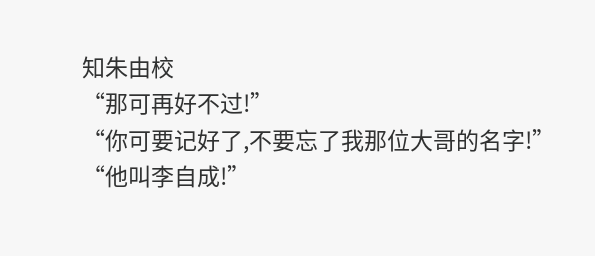知朱由校
“那可再好不过!”
“你可要记好了,不要忘了我那位大哥的名字!”
“他叫李自成!”